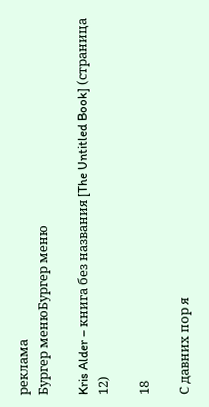реклама
Бургер менюБургер меню

Kris Alder – книга без названия [The Untitled Book] (страница 12)

18

С давних пор я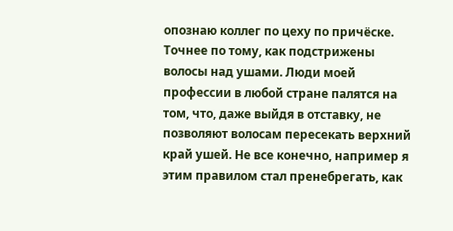опознаю коллег по цеху по причёске. Точнее по тому, как подстрижены волосы над ушами. Люди моей профессии в любой стране палятся на том, что, даже выйдя в отставку, не позволяют волосам пересекать верхний край ушей. Не все конечно, например я этим правилом стал пренебрегать, как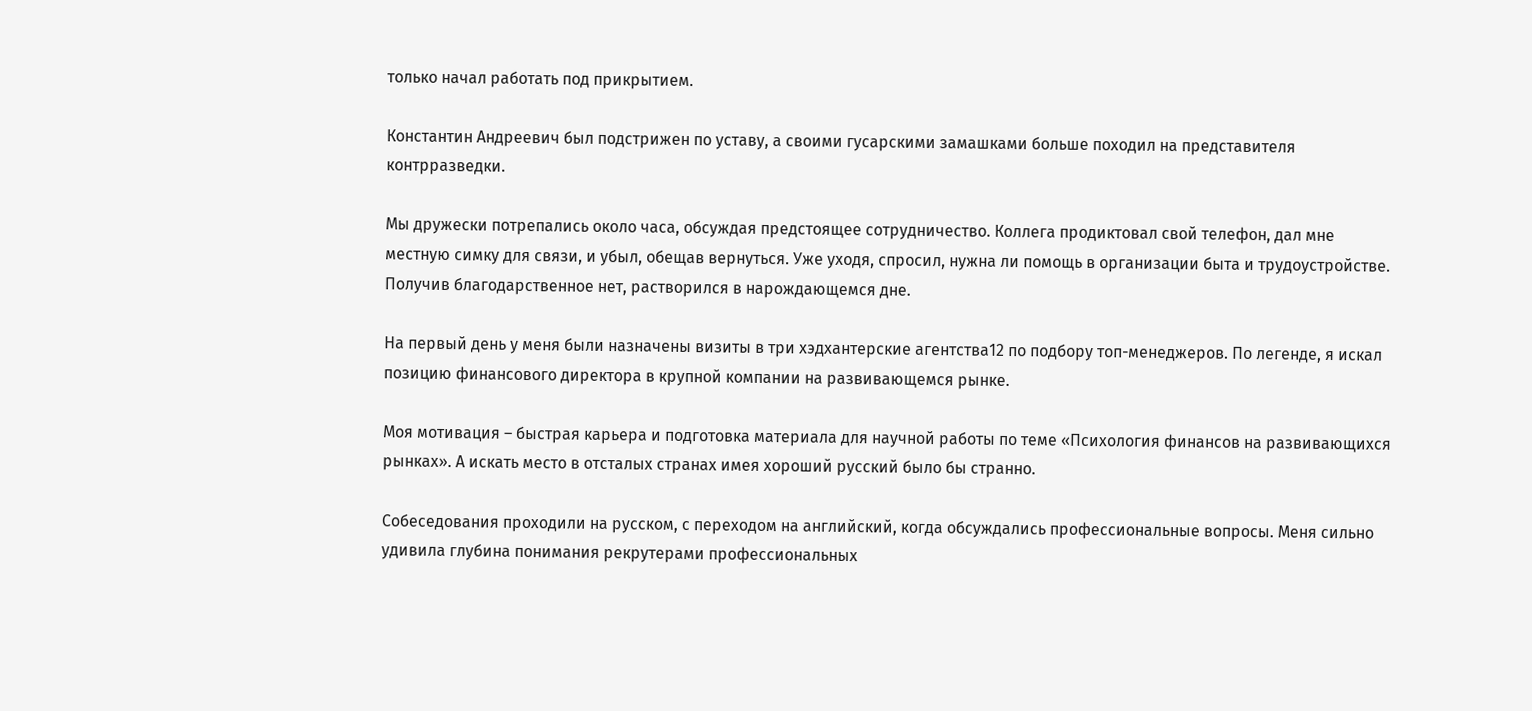только начал работать под прикрытием.

Константин Андреевич был подстрижен по уставу, а своими гусарскими замашками больше походил на представителя контрразведки.

Мы дружески потрепались около часа, обсуждая предстоящее сотрудничество. Коллега продиктовал свой телефон, дал мне местную симку для связи, и убыл, обещав вернуться. Уже уходя, спросил, нужна ли помощь в организации быта и трудоустройстве. Получив благодарственное нет, растворился в нарождающемся дне.

На первый день у меня были назначены визиты в три хэдхантерские агентства12 по подбору топ-менеджеров. По легенде, я искал позицию финансового директора в крупной компании на развивающемся рынке.

Моя мотивация – быстрая карьера и подготовка материала для научной работы по теме «Психология финансов на развивающихся рынках». А искать место в отсталых странах имея хороший русский было бы странно.

Собеседования проходили на русском, с переходом на английский, когда обсуждались профессиональные вопросы. Меня сильно удивила глубина понимания рекрутерами профессиональных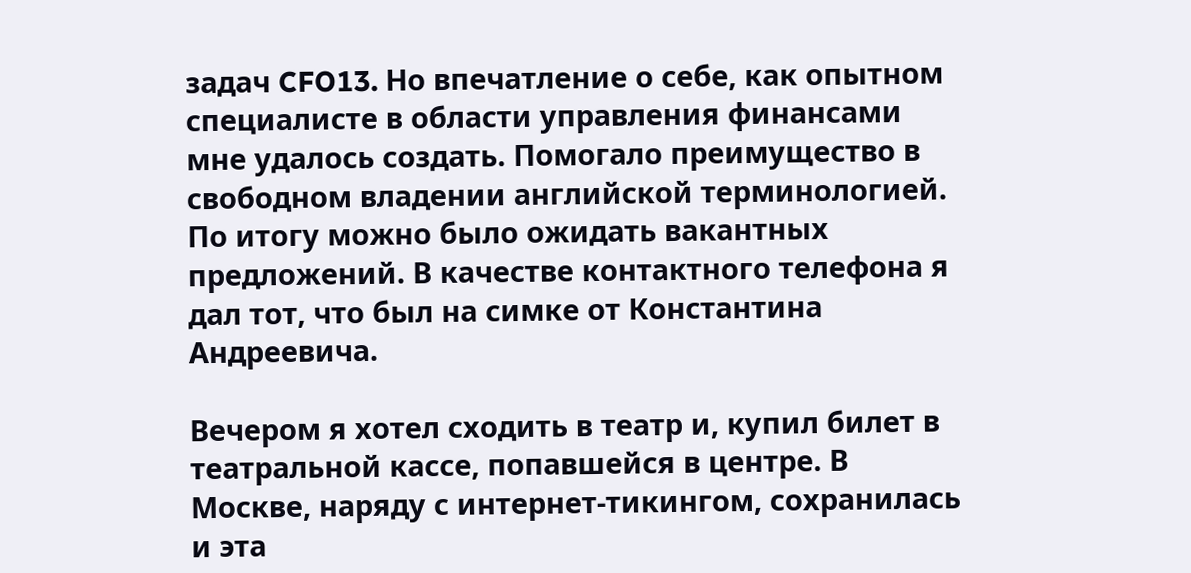задач CFO13. Но впечатление о себе, как опытном специалисте в области управления финансами мне удалось создать. Помогало преимущество в свободном владении английской терминологией. По итогу можно было ожидать вакантных предложений. В качестве контактного телефона я дал тот, что был на симке от Константина Андреевича.

Вечером я хотел сходить в театр и, купил билет в театральной кассе, попавшейся в центре. В Москве, наряду с интернет-тикингом, сохранилась и эта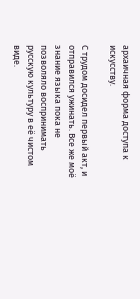архаичная форма доступа к искусству.

С трудом досидел первый акт, и отправился ужинать. Все же моё знание языка пока не позволяло воспринимать русскую культуру в её чистом виде.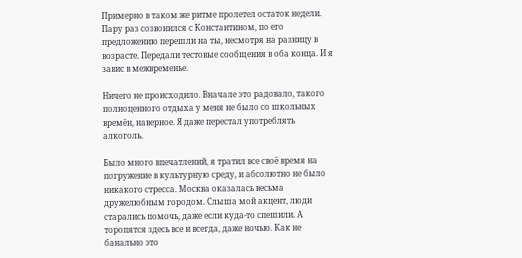Примерно в таком же ритме пролетел остаток недели. Пару раз созвонился с Константином, по его предложению перешли на ты, несмотря на разницу в возрасте. Передали тестовые сообщения в оба конца. И я завис в межвременье.

Ничего не происходило. Вначале это радовало, такого полноценного отдыха у меня не было со школьных времён, наверное. Я даже перестал употреблять алкоголь.

Было много впечатлений, я тратил все своё время на погружение в культурную среду, и абсолютно не было никакого стресса. Москва оказалась весьма дружелюбным городом. Слыша мой акцент, люди старались помочь, даже если куда-то спешили. А торопятся здесь все и всегда, даже ночью. Как не банально это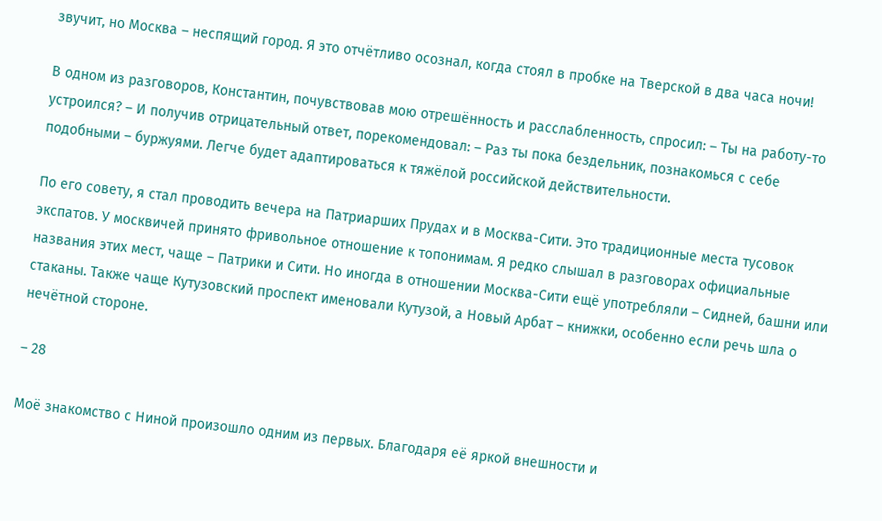звучит, но Москва – неспящий город. Я это отчётливо осознал, когда стоял в пробке на Тверской в два часа ночи!

В одном из разговоров, Константин, почувствовав мою отрешённость и расслабленность, спросил: – Ты на работу-то устроился? – И получив отрицательный ответ, порекомендовал: – Раз ты пока бездельник, познакомься с себе подобными – буржуями. Легче будет адаптироваться к тяжёлой российской действительности.

По его совету, я стал проводить вечера на Патриарших Прудах и в Москва-Сити. Это традиционные места тусовок экспатов. У москвичей принято фривольное отношение к топонимам. Я редко слышал в разговорах официальные названия этих мест, чаще – Патрики и Сити. Но иногда в отношении Москва-Сити ещё употребляли – Сидней, башни или стаканы. Также чаще Кутузовский проспект именовали Кутузой, а Новый Арбат – книжки, особенно если речь шла о нечётной стороне.

– 28

Моё знакомство с Ниной произошло одним из первых. Благодаря её яркой внешности и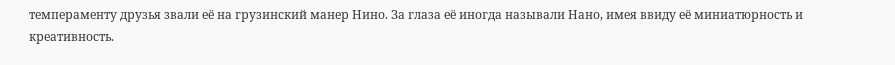темпераменту друзья звали её на грузинский манер Нино. За глаза её иногда называли Нано, имея ввиду её миниатюрность и креативность.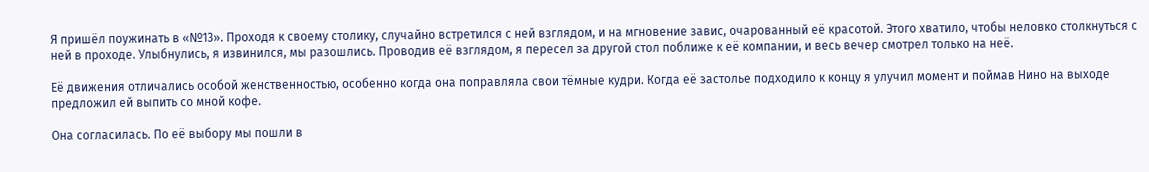Я пришёл поужинать в «№13». Проходя к своему столику, случайно встретился с ней взглядом, и на мгновение завис, очарованный её красотой. Этого хватило, чтобы неловко столкнуться с ней в проходе. Улыбнулись, я извинился, мы разошлись. Проводив её взглядом, я пересел за другой стол поближе к её компании, и весь вечер смотрел только на неё.

Её движения отличались особой женственностью, особенно когда она поправляла свои тёмные кудри. Когда её застолье подходило к концу я улучил момент и поймав Нино на выходе предложил ей выпить со мной кофе.

Она согласилась. По её выбору мы пошли в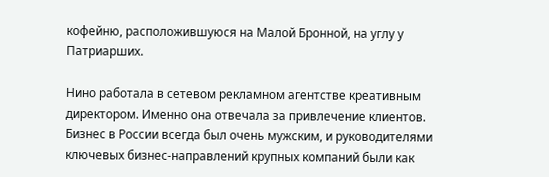кофейню, расположившуюся на Малой Бронной, на углу у Патриарших.

Нино работала в сетевом рекламном агентстве креативным директором. Именно она отвечала за привлечение клиентов. Бизнес в России всегда был очень мужским, и руководителями ключевых бизнес-направлений крупных компаний были как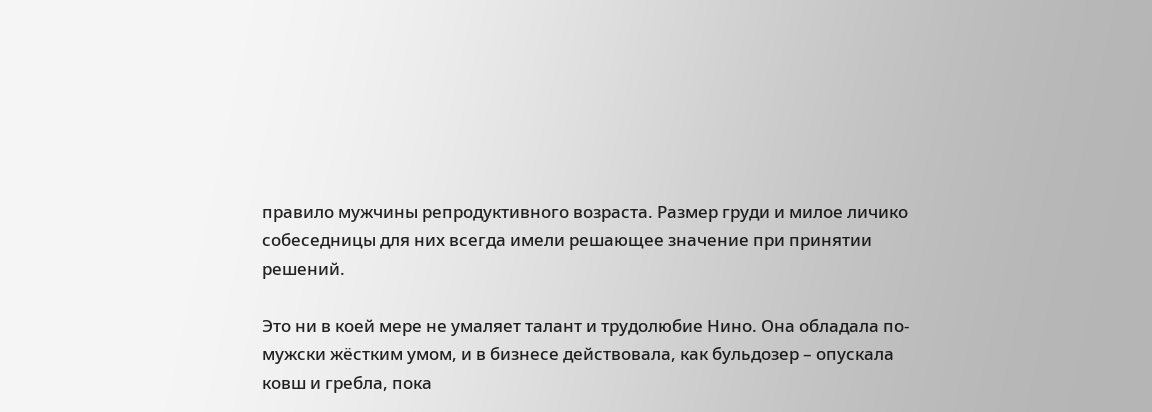правило мужчины репродуктивного возраста. Размер груди и милое личико собеседницы для них всегда имели решающее значение при принятии решений.

Это ни в коей мере не умаляет талант и трудолюбие Нино. Она обладала по-мужски жёстким умом, и в бизнесе действовала, как бульдозер – опускала ковш и гребла, пока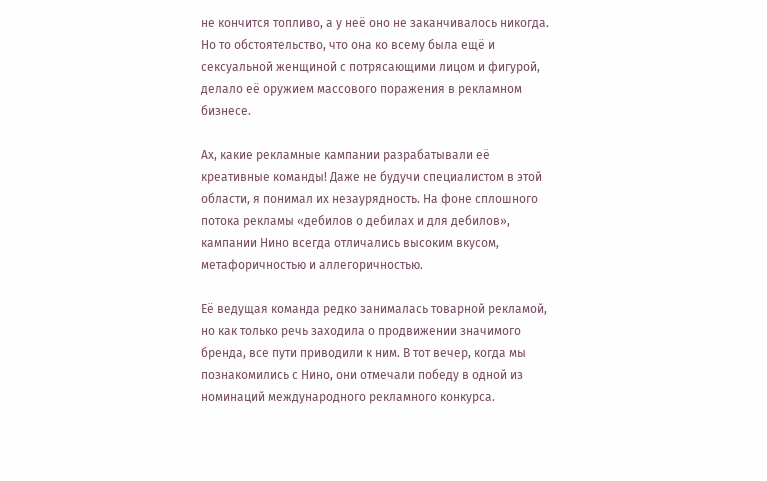не кончится топливо, а у неё оно не заканчивалось никогда. Но то обстоятельство, что она ко всему была ещё и сексуальной женщиной с потрясающими лицом и фигурой, делало её оружием массового поражения в рекламном бизнесе.

Ах, какие рекламные кампании разрабатывали её креативные команды! Даже не будучи специалистом в этой области, я понимал их незаурядность. На фоне сплошного потока рекламы «дебилов о дебилах и для дебилов», кампании Нино всегда отличались высоким вкусом, метафоричностью и аллегоричностью.

Её ведущая команда редко занималась товарной рекламой, но как только речь заходила о продвижении значимого бренда, все пути приводили к ним. В тот вечер, когда мы познакомились с Нино, они отмечали победу в одной из номинаций международного рекламного конкурса.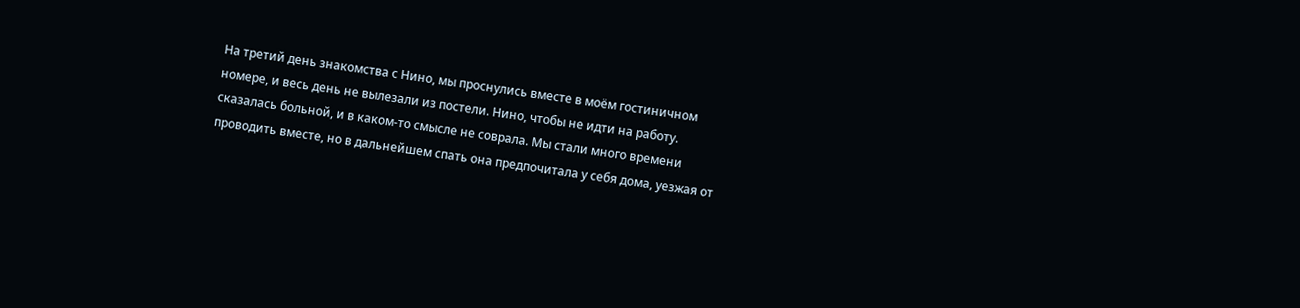На третий день знакомства с Нино, мы проснулись вместе в моём гостиничном номере, и весь день не вылезали из постели. Нино, чтобы не идти на работу. сказалась больной, и в каком-то смысле не соврала. Мы стали много времени проводить вместе, но в дальнейшем спать она предпочитала у себя дома, уезжая от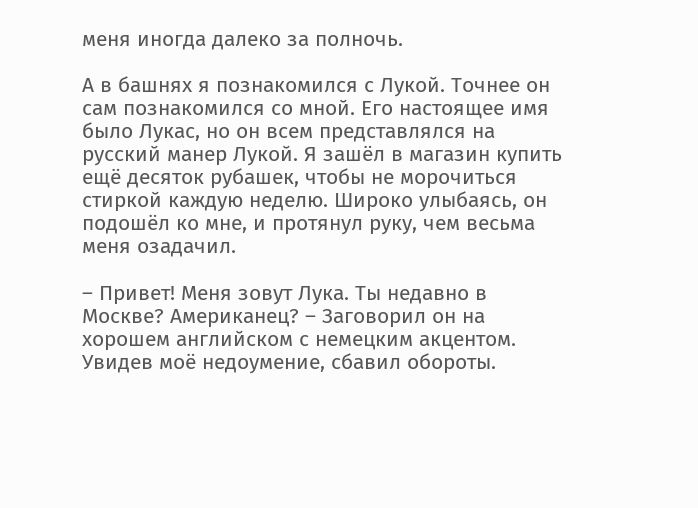меня иногда далеко за полночь.

А в башнях я познакомился с Лукой. Точнее он сам познакомился со мной. Его настоящее имя было Лукас, но он всем представлялся на русский манер Лукой. Я зашёл в магазин купить ещё десяток рубашек, чтобы не морочиться стиркой каждую неделю. Широко улыбаясь, он подошёл ко мне, и протянул руку, чем весьма меня озадачил.

– Привет! Меня зовут Лука. Ты недавно в Москве? Американец? – Заговорил он на хорошем английском с немецким акцентом. Увидев моё недоумение, сбавил обороты.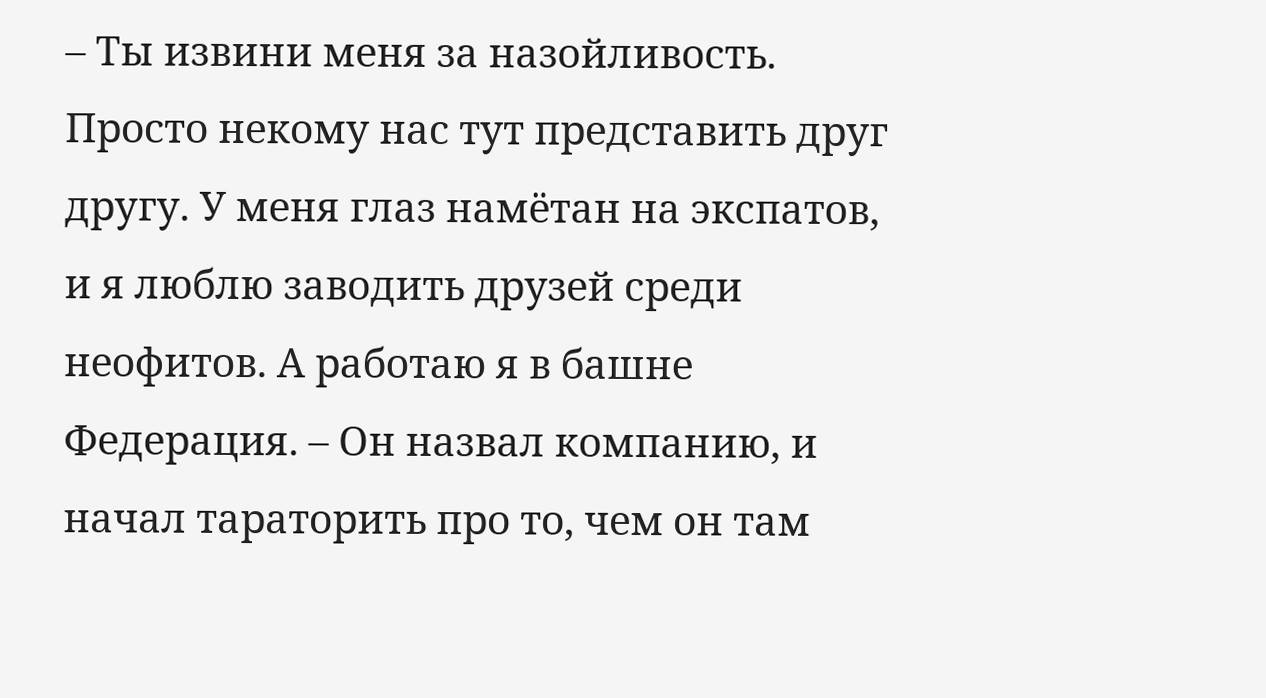– Ты извини меня за назойливость. Просто некому нас тут представить друг другу. У меня глаз намётан на экспатов, и я люблю заводить друзей среди неофитов. А работаю я в башне Федерация. – Он назвал компанию, и начал тараторить про то, чем он там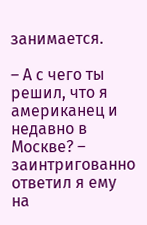занимается.

– А с чего ты решил, что я американец и недавно в Москве? – заинтригованно ответил я ему на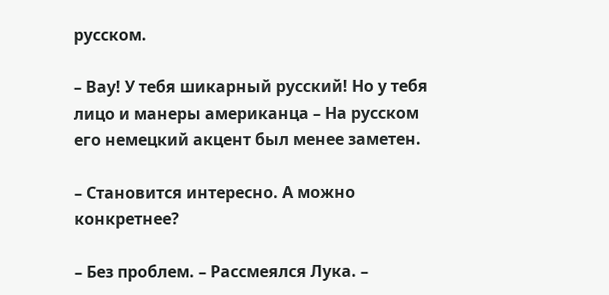русском.

– Вау! У тебя шикарный русский! Но у тебя лицо и манеры американца – На русском его немецкий акцент был менее заметен.

– Становится интересно. А можно конкретнее?

– Без проблем. – Рассмеялся Лука. –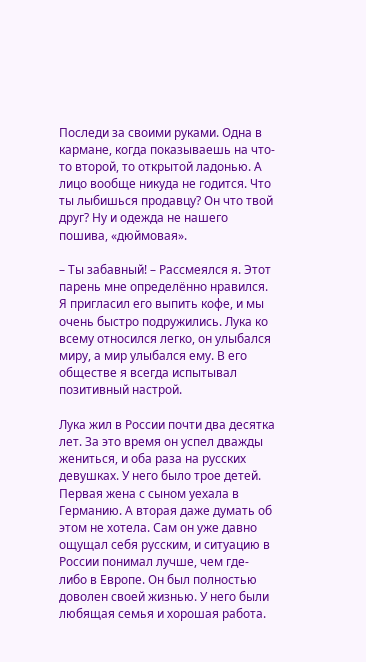Последи за своими руками. Одна в кармане, когда показываешь на что-то второй, то открытой ладонью. А лицо вообще никуда не годится. Что ты лыбишься продавцу? Он что твой друг? Ну и одежда не нашего пошива, «дюймовая».

– Ты забавный! – Рассмеялся я. Этот парень мне определённо нравился. Я пригласил его выпить кофе, и мы очень быстро подружились. Лука ко всему относился легко, он улыбался миру, а мир улыбался ему. В его обществе я всегда испытывал позитивный настрой.

Лука жил в России почти два десятка лет. За это время он успел дважды жениться, и оба раза на русских девушках. У него было трое детей. Первая жена с сыном уехала в Германию. А вторая даже думать об этом не хотела. Сам он уже давно ощущал себя русским, и ситуацию в России понимал лучше, чем где-либо в Европе. Он был полностью доволен своей жизнью. У него были любящая семья и хорошая работа.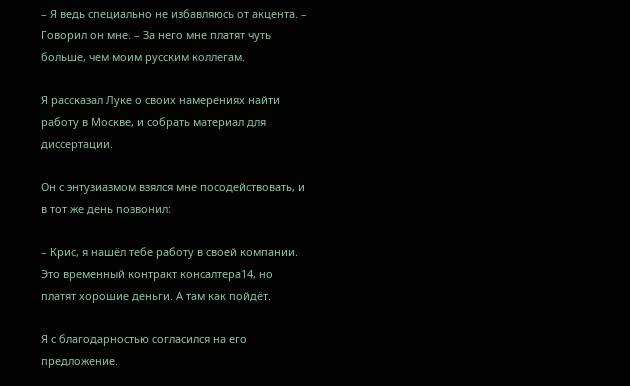– Я ведь специально не избавляюсь от акцента. – Говорил он мне. – За него мне платят чуть больше, чем моим русским коллегам.

Я рассказал Луке о своих намерениях найти работу в Москве, и собрать материал для диссертации.

Он с энтузиазмом взялся мне посодействовать, и в тот же день позвонил:

– Крис, я нашёл тебе работу в своей компании. Это временный контракт консалтера14, но платят хорошие деньги. А там как пойдёт.

Я с благодарностью согласился на его предложение.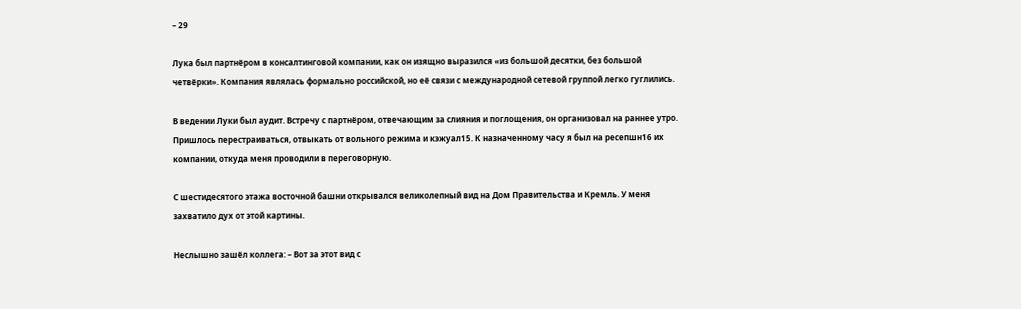– 29

Лука был партнёром в консалтинговой компании, как он изящно выразился «из большой десятки, без большой четвёрки». Компания являлась формально российской, но её связи с международной сетевой группой легко гуглились.

В ведении Луки был аудит. Встречу с партнёром, отвечающим за слияния и поглощения, он организовал на раннее утро. Пришлось перестраиваться, отвыкать от вольного режима и кэжуал15. К назначенному часу я был на ресепшн16 их компании, откуда меня проводили в переговорную.

С шестидесятого этажа восточной башни открывался великолепный вид на Дом Правительства и Кремль. У меня захватило дух от этой картины.

Неслышно зашёл коллега: – Вот за этот вид с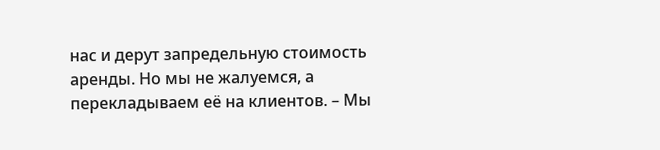нас и дерут запредельную стоимость аренды. Но мы не жалуемся, а перекладываем её на клиентов. – Мы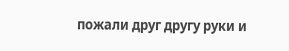пожали друг другу руки и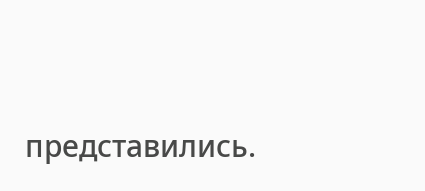представились.